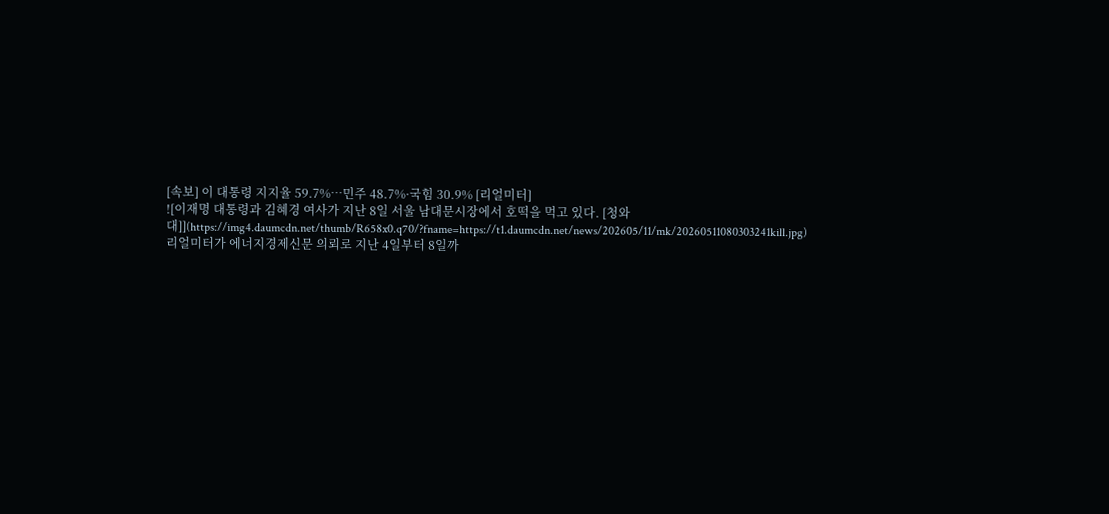[속보] 이 대통령 지지율 59.7%…민주 48.7%·국힘 30.9% [리얼미터]
![이재명 대통령과 김혜경 여사가 지난 8일 서울 남대문시장에서 호떡을 먹고 있다. [청와대]](https://img4.daumcdn.net/thumb/R658x0.q70/?fname=https://t1.daumcdn.net/news/202605/11/mk/20260511080303241kill.jpg)
리얼미터가 에너지경제신문 의뢰로 지난 4일부터 8일까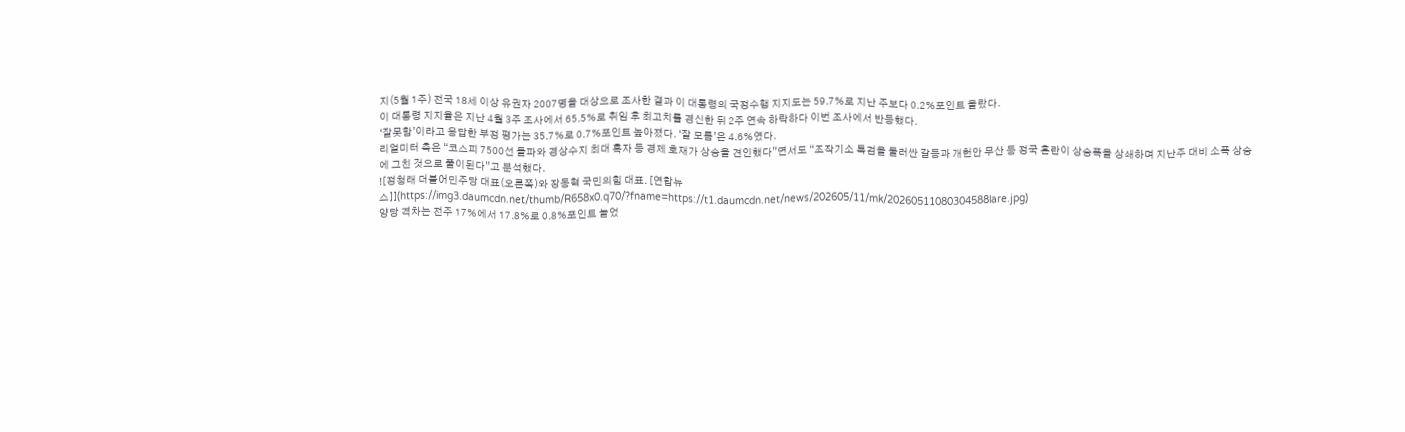지(5월 1주) 전국 18세 이상 유권자 2007명을 대상으로 조사한 결과 이 대통령의 국정수행 지지도는 59.7%로 지난 주보다 0.2%포인트 올랐다.
이 대통령 지지율은 지난 4월 3주 조사에서 65.5%로 취임 후 최고치를 경신한 뒤 2주 연속 하락하다 이번 조사에서 반등했다.
‘잘못함’이라고 응답한 부정 평가는 35.7%로 0.7%포인트 높아졌다. ‘잘 모름’은 4.6%였다.
리얼미터 측은 “코스피 7500선 돌파와 경상수지 최대 흑자 등 경제 호재가 상승을 견인했다”면서도 “조작기소 특검을 둘러싼 갈등과 개헌안 무산 등 정국 혼란이 상승폭을 상쇄하며 지난주 대비 소폭 상승에 그친 것으로 풀이된다”고 분석했다.
![정청래 더불어민주당 대표(오른쪽)와 장동혁 국민의힘 대표. [연합뉴스]](https://img3.daumcdn.net/thumb/R658x0.q70/?fname=https://t1.daumcdn.net/news/202605/11/mk/20260511080304588lare.jpg)
양당 격차는 전주 17%에서 17.8%로 0.8%포인트 늘었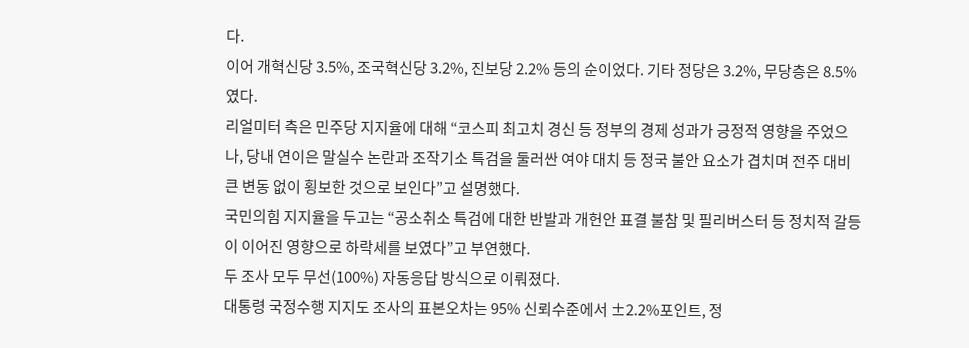다.
이어 개혁신당 3.5%, 조국혁신당 3.2%, 진보당 2.2% 등의 순이었다. 기타 정당은 3.2%, 무당층은 8.5%였다.
리얼미터 측은 민주당 지지율에 대해 “코스피 최고치 경신 등 정부의 경제 성과가 긍정적 영향을 주었으나, 당내 연이은 말실수 논란과 조작기소 특검을 둘러싼 여야 대치 등 정국 불안 요소가 겹치며 전주 대비 큰 변동 없이 횡보한 것으로 보인다”고 설명했다.
국민의힘 지지율을 두고는 “공소취소 특검에 대한 반발과 개헌안 표결 불참 및 필리버스터 등 정치적 갈등이 이어진 영향으로 하락세를 보였다”고 부연했다.
두 조사 모두 무선(100%) 자동응답 방식으로 이뤄졌다.
대통령 국정수행 지지도 조사의 표본오차는 95% 신뢰수준에서 ±2.2%포인트, 정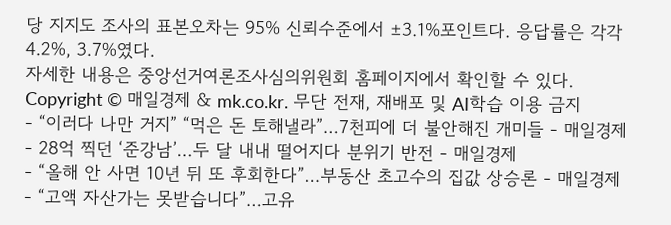당 지지도 조사의 표본오차는 95% 신뢰수준에서 ±3.1%포인트다. 응답률은 각각 4.2%, 3.7%였다.
자세한 내용은 중앙선거여론조사심의위원회 홈페이지에서 확인할 수 있다.
Copyright © 매일경제 & mk.co.kr. 무단 전재, 재배포 및 AI학습 이용 금지
- “이러다 나만 거지” “먹은 돈 토해낼라”…7천피에 더 불안해진 개미들 - 매일경제
- 28억 찍던 ‘준강남’…두 달 내내 떨어지다 분위기 반전 - 매일경제
- “올해 안 사면 10년 뒤 또 후회한다”…부동산 초고수의 집값 상승론 - 매일경제
- “고액 자산가는 못받습니다”…고유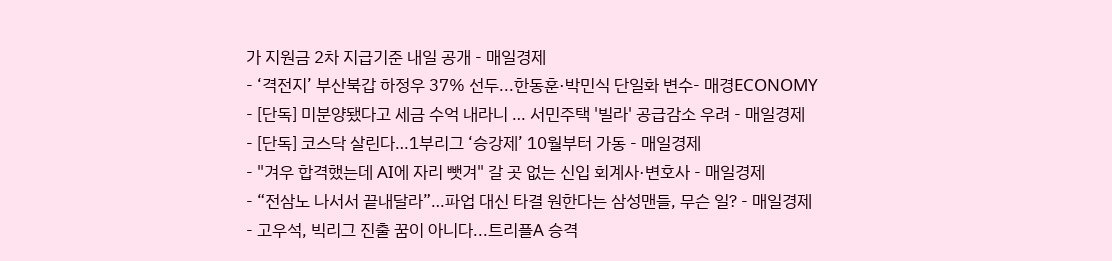가 지원금 2차 지급기준 내일 공개 - 매일경제
- ‘격전지’ 부산북갑 하정우 37% 선두...한동훈·박민식 단일화 변수- 매경ECONOMY
- [단독] 미분양됐다고 세금 수억 내라니 … 서민주택 '빌라' 공급감소 우려 - 매일경제
- [단독] 코스닥 살린다…1부리그 ‘승강제’ 10월부터 가동 - 매일경제
- "겨우 합격했는데 AI에 자리 뺏겨" 갈 곳 없는 신입 회계사·변호사 - 매일경제
- “전삼노 나서서 끝내달라”…파업 대신 타결 원한다는 삼성맨들, 무슨 일? - 매일경제
- 고우석, 빅리그 진출 꿈이 아니다...트리플A 승격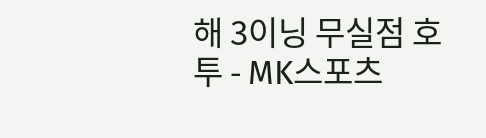해 3이닝 무실점 호투 - MK스포츠